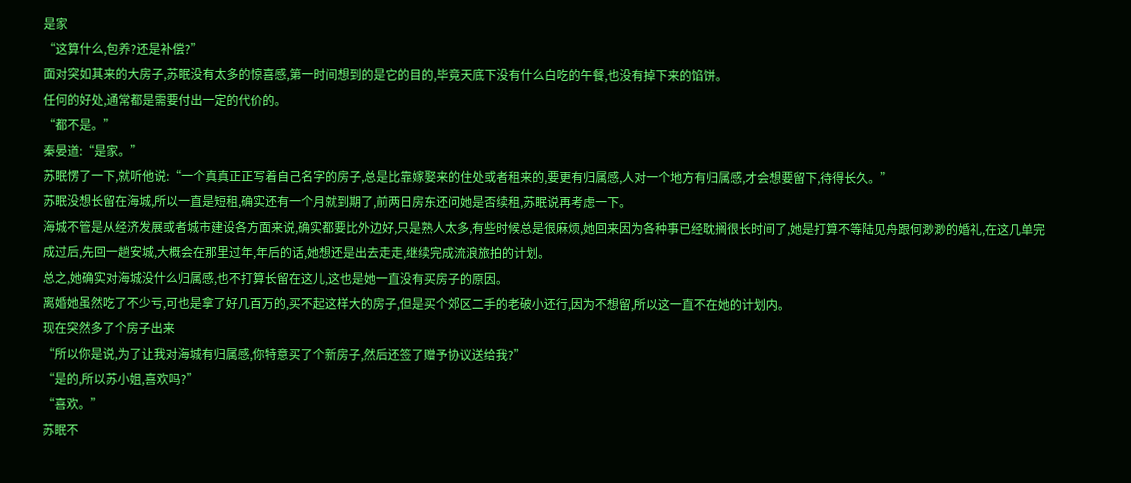是家
“这算什么,包养?还是补偿?”
面对突如其来的大房子,苏眠没有太多的惊喜感,第一时间想到的是它的目的,毕竟天底下没有什么白吃的午餐,也没有掉下来的馅饼。
任何的好处,通常都是需要付出一定的代价的。
“都不是。”
秦晏道:“是家。”
苏眠愣了一下,就听他说:“一个真真正正写着自己名字的房子,总是比靠嫁娶来的住处或者租来的,要更有归属感,人对一个地方有归属感,才会想要留下,待得长久。”
苏眠没想长留在海城,所以一直是短租,确实还有一个月就到期了,前两日房东还问她是否续租,苏眠说再考虑一下。
海城不管是从经济发展或者城市建设各方面来说,确实都要比外边好,只是熟人太多,有些时候总是很麻烦,她回来因为各种事已经耽搁很长时间了,她是打算不等陆见舟跟何渺渺的婚礼,在这几单完成过后,先回一趟安城,大概会在那里过年,年后的话,她想还是出去走走,继续完成流浪旅拍的计划。
总之,她确实对海城没什么归属感,也不打算长留在这儿,这也是她一直没有买房子的原因。
离婚她虽然吃了不少亏,可也是拿了好几百万的,买不起这样大的房子,但是买个郊区二手的老破小还行,因为不想留,所以这一直不在她的计划内。
现在突然多了个房子出来
“所以你是说,为了让我对海城有归属感,你特意买了个新房子,然后还签了赠予协议送给我?”
“是的,所以苏小姐,喜欢吗?”
“喜欢。”
苏眠不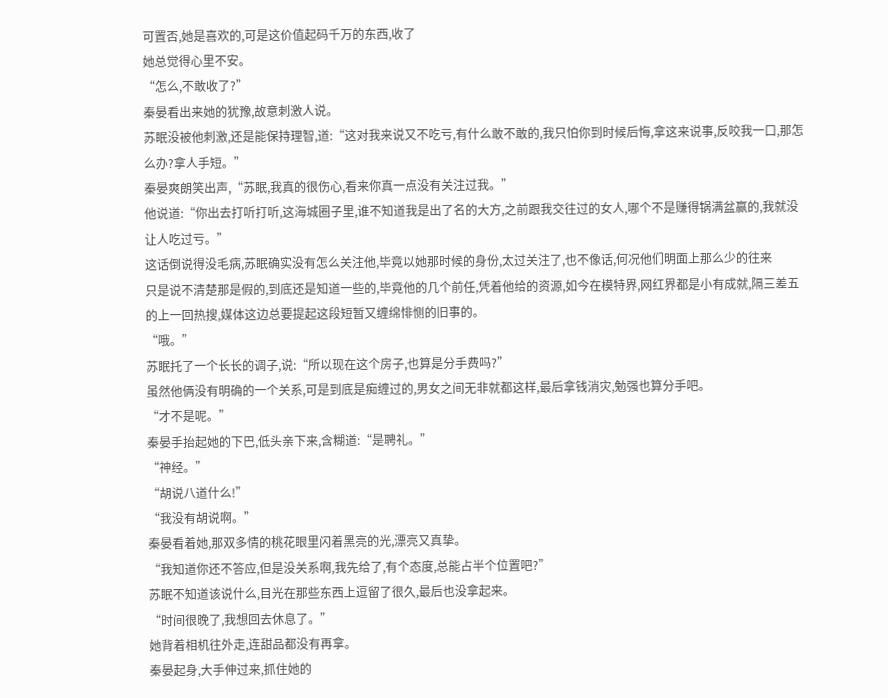可置否,她是喜欢的,可是这价值起码千万的东西,收了
她总觉得心里不安。
“怎么,不敢收了?”
秦晏看出来她的犹豫,故意刺激人说。
苏眠没被他刺激,还是能保持理智,道:“这对我来说又不吃亏,有什么敢不敢的,我只怕你到时候后悔,拿这来说事,反咬我一口,那怎么办?拿人手短。”
秦晏爽朗笑出声,“苏眠,我真的很伤心,看来你真一点没有关注过我。”
他说道:“你出去打听打听,这海城圈子里,谁不知道我是出了名的大方,之前跟我交往过的女人,哪个不是赚得锅满盆赢的,我就没让人吃过亏。”
这话倒说得没毛病,苏眠确实没有怎么关注他,毕竟以她那时候的身份,太过关注了,也不像话,何况他们明面上那么少的往来
只是说不清楚那是假的,到底还是知道一些的,毕竟他的几个前任,凭着他给的资源,如今在模特界,网红界都是小有成就,隔三差五的上一回热搜,媒体这边总要提起这段短暂又缠绵悱恻的旧事的。
“哦。”
苏眠托了一个长长的调子,说:“所以现在这个房子,也算是分手费吗?”
虽然他俩没有明确的一个关系,可是到底是痴缠过的,男女之间无非就都这样,最后拿钱消灾,勉强也算分手吧。
“才不是呢。”
秦晏手抬起她的下巴,低头亲下来,含糊道:“是聘礼。”
“神经。”
“胡说八道什么!”
“我没有胡说啊。”
秦晏看着她,那双多情的桃花眼里闪着黑亮的光,漂亮又真挚。
“我知道你还不答应,但是没关系啊,我先给了,有个态度,总能占半个位置吧?”
苏眠不知道该说什么,目光在那些东西上逗留了很久,最后也没拿起来。
“时间很晚了,我想回去休息了。”
她背着相机往外走,连甜品都没有再拿。
秦晏起身,大手伸过来,抓住她的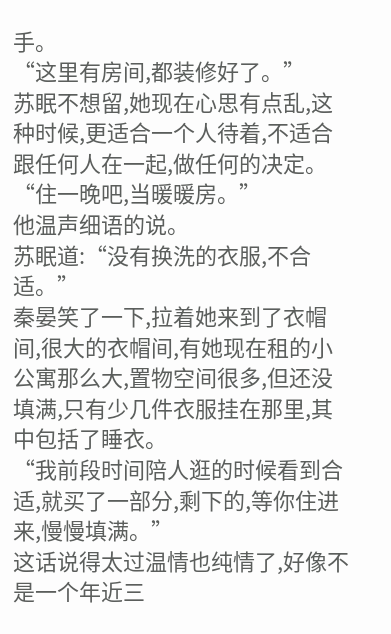手。
“这里有房间,都装修好了。”
苏眠不想留,她现在心思有点乱,这种时候,更适合一个人待着,不适合跟任何人在一起,做任何的决定。
“住一晚吧,当暖暖房。”
他温声细语的说。
苏眠道:“没有换洗的衣服,不合适。”
秦晏笑了一下,拉着她来到了衣帽间,很大的衣帽间,有她现在租的小公寓那么大,置物空间很多,但还没填满,只有少几件衣服挂在那里,其中包括了睡衣。
“我前段时间陪人逛的时候看到合适,就买了一部分,剩下的,等你住进来,慢慢填满。”
这话说得太过温情也纯情了,好像不是一个年近三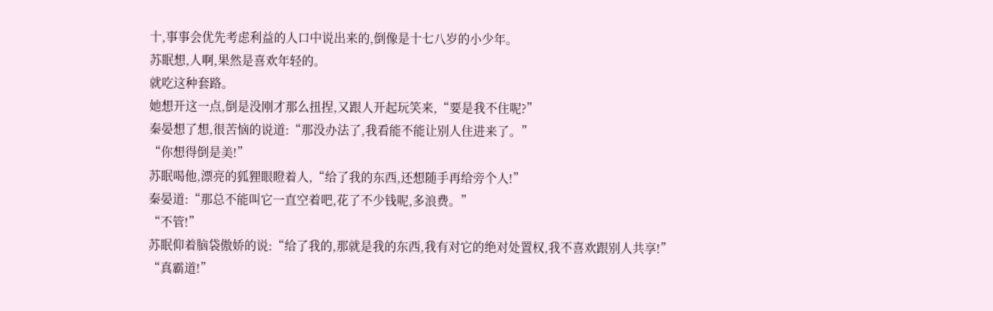十,事事会优先考虑利益的人口中说出来的,倒像是十七八岁的小少年。
苏眠想,人啊,果然是喜欢年轻的。
就吃这种套路。
她想开这一点,倒是没刚才那么扭捏,又跟人开起玩笑来,“要是我不住呢?”
秦晏想了想,很苦恼的说道:“那没办法了,我看能不能让别人住进来了。”
“你想得倒是美!”
苏眠喝他,漂亮的狐狸眼瞪着人,“给了我的东西,还想随手再给旁个人!”
秦晏道:“那总不能叫它一直空着吧,花了不少钱呢,多浪费。”
“不管!”
苏眠仰着脑袋傲娇的说:“给了我的,那就是我的东西,我有对它的绝对处置权,我不喜欢跟别人共享!”
“真霸道!”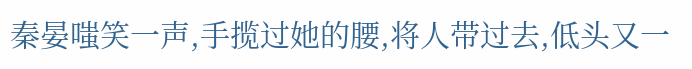秦晏嗤笑一声,手揽过她的腰,将人带过去,低头又一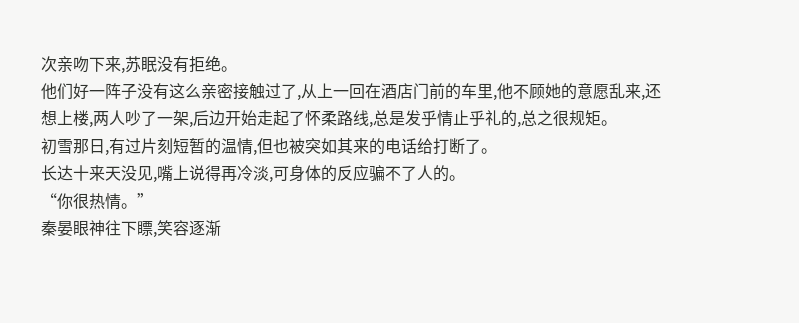次亲吻下来,苏眠没有拒绝。
他们好一阵子没有这么亲密接触过了,从上一回在酒店门前的车里,他不顾她的意愿乱来,还想上楼,两人吵了一架,后边开始走起了怀柔路线,总是发乎情止乎礼的,总之很规矩。
初雪那日,有过片刻短暂的温情,但也被突如其来的电话给打断了。
长达十来天没见,嘴上说得再冷淡,可身体的反应骗不了人的。
“你很热情。”
秦晏眼神往下瞟,笑容逐渐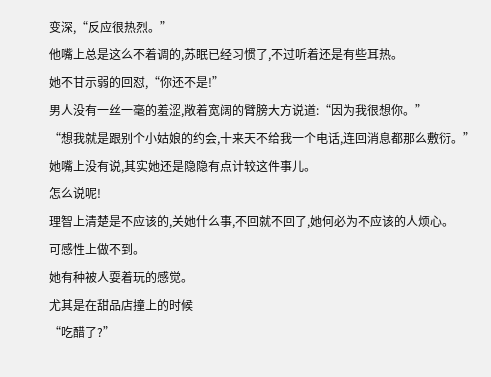变深,“反应很热烈。”
他嘴上总是这么不着调的,苏眠已经习惯了,不过听着还是有些耳热。
她不甘示弱的回怼,“你还不是!”
男人没有一丝一毫的羞涩,敞着宽阔的臂膀大方说道:“因为我很想你。”
“想我就是跟别个小姑娘的约会,十来天不给我一个电话,连回消息都那么敷衍。”
她嘴上没有说,其实她还是隐隐有点计较这件事儿。
怎么说呢!
理智上清楚是不应该的,关她什么事,不回就不回了,她何必为不应该的人烦心。
可感性上做不到。
她有种被人耍着玩的感觉。
尤其是在甜品店撞上的时候
“吃醋了?”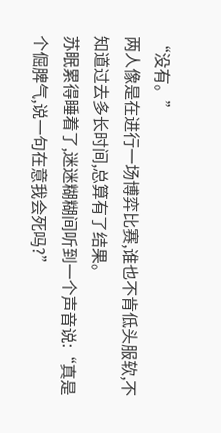“没有。”
两人像是在进行一场博弈比赛,谁也不肯低头服软,不知道过去多长时间,总算有了结果。
苏眠累得睡着了,迷迷糊糊间听到一个声音说:“真是个倔脾气,说一句在意我会死吗?”